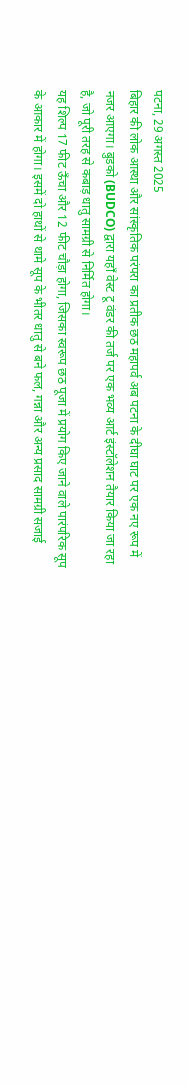पटना, 29 अगस्त 2025
बिहार की लोक आस्था और सांस्कृतिक परंपरा का प्रतीक छठ महापर्व अब पटना के दीघा घाट पर एक नए रूप में नजर आएगा। बुडको (BUDCO) द्वारा यहाँ वेस्ट टू वंडर की तर्ज पर एक भव्य आर्ट इंस्टॉलेशन तैयार किया जा रहा है, जो पूरी तरह से कबाड़ धातु सामग्री से निर्मित होगा।
यह शिल्प 17 फीट ऊँचा और 12 फीट चौड़ा होगा, जिसका स्वरूप छठ पूजा में प्रयोग किए जाने वाले पारंपरिक सूप के आकार में होगा। इसमें दो हाथों से थामे सूप के भीतर धातु से बने फल, गन्ना और अन्य प्रसाद सामग्री सजाई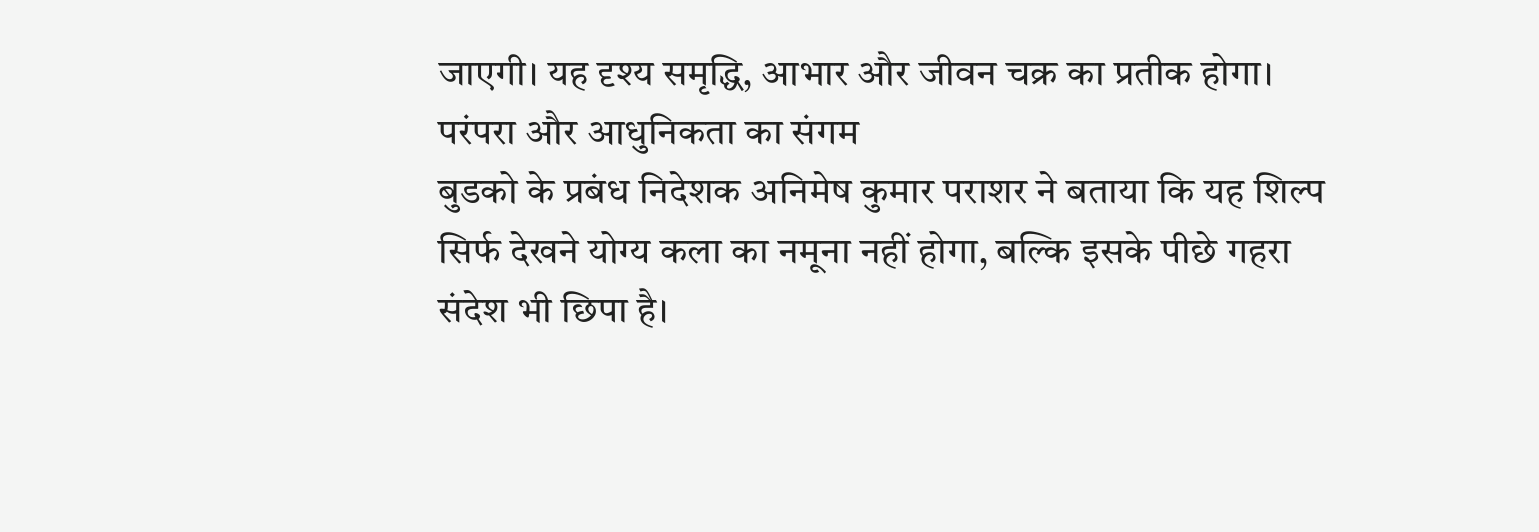जाएगी। यह दृश्य समृद्धि, आभार और जीवन चक्र का प्रतीक होगा।
परंपरा और आधुनिकता का संगम
बुडको के प्रबंध निदेशक अनिमेष कुमार पराशर ने बताया कि यह शिल्प सिर्फ देखने योग्य कला का नमूना नहीं होगा, बल्कि इसके पीछे गहरा संदेश भी छिपा है।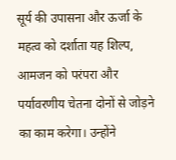सूर्य की उपासना और ऊर्जा के महत्व को दर्शाता यह शिल्प, आमजन को परंपरा और पर्यावरणीय चेतना दोनों से जोड़ने का काम करेगा। उन्होंने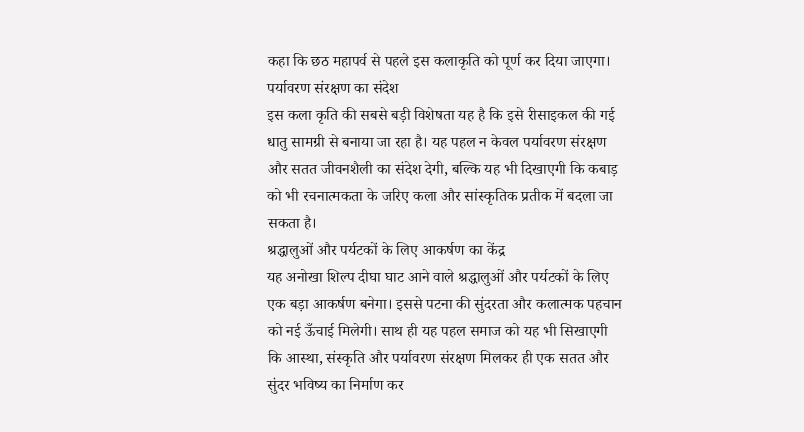कहा कि छठ महापर्व से पहले इस कलाकृति को पूर्ण कर दिया जाएगा।
पर्यावरण संरक्षण का संदेश
इस कला कृति की सबसे बड़ी विशेषता यह है कि इसे रीसाइकल की गई धातु सामग्री से बनाया जा रहा है। यह पहल न केवल पर्यावरण संरक्षण और सतत जीवनशैली का संदेश देगी, बल्कि यह भी दिखाएगी कि कबाड़ को भी रचनात्मकता के जरिए कला और सांस्कृतिक प्रतीक में बदला जा सकता है।
श्रद्धालुओं और पर्यटकों के लिए आकर्षण का केंद्र
यह अनोखा शिल्प दीघा घाट आने वाले श्रद्धालुओं और पर्यटकों के लिए एक बड़ा आकर्षण बनेगा। इससे पटना की सुंदरता और कलात्मक पहचान को नई ऊँचाई मिलेगी। साथ ही यह पहल समाज को यह भी सिखाएगी कि आस्था, संस्कृति और पर्यावरण संरक्षण मिलकर ही एक सतत और सुंदर भविष्य का निर्माण कर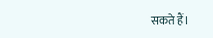सकते हैं।